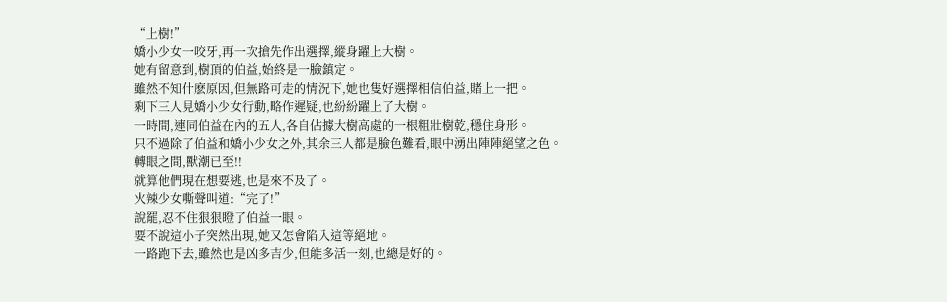“上樹!”
嬌小少女一咬牙,再一次搶先作出選擇,縱身躍上大樹。
她有留意到,樹頂的伯益,始終是一臉鎮定。
雖然不知什麽原因,但無路可走的情況下,她也隻好選擇相信伯益,賭上一把。
剩下三人見嬌小少女行動,略作遲疑,也紛紛躍上了大樹。
一時間,連同伯益在內的五人,各自佔據大樹高處的一根粗壯樹乾,穩住身形。
只不過除了伯益和嬌小少女之外,其余三人都是臉色難看,眼中湧出陣陣絕望之色。
轉眼之間,獸潮已至!!
就算他們現在想要逃,也是來不及了。
火辣少女嘶聲叫道:“完了!”
說罷,忍不住狠狠瞪了伯益一眼。
要不說這小子突然出現,她又怎會陷入這等絕地。
一路跑下去,雖然也是凶多吉少,但能多活一刻,也總是好的。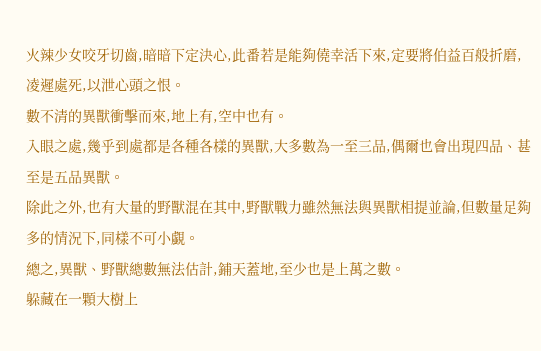火辣少女咬牙切齒,暗暗下定決心,此番若是能夠僥幸活下來,定要將伯益百般折磨,凌遲處死,以泄心頭之恨。
數不清的異獸衝擊而來,地上有,空中也有。
入眼之處,幾乎到處都是各種各樣的異獸,大多數為一至三品,偶爾也會出現四品、甚至是五品異獸。
除此之外,也有大量的野獸混在其中,野獸戰力雖然無法與異獸相提並論,但數量足夠多的情況下,同樣不可小覷。
總之,異獸、野獸總數無法估計,鋪天蓋地,至少也是上萬之數。
躲藏在一顆大樹上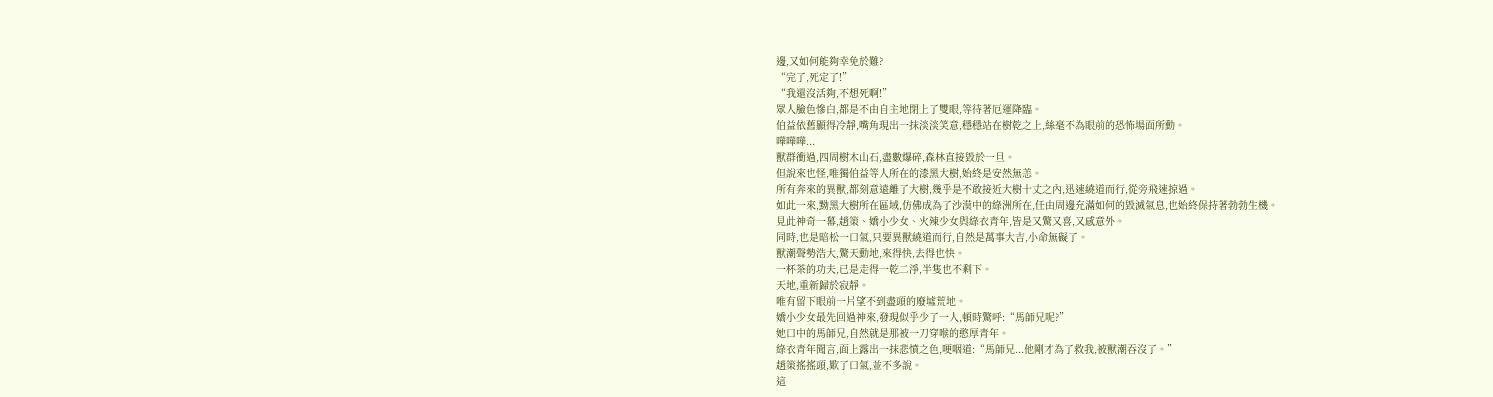邊,又如何能夠幸免於難?
“完了,死定了!”
“我還沒活夠,不想死啊!”
眾人臉色慘白,都是不由自主地閉上了雙眼,等待著厄運降臨。
伯益依舊顯得冷靜,嘴角現出一抹淡淡笑意,穩穩站在樹乾之上,絲毫不為眼前的恐怖場面所動。
嘩嘩嘩...
獸群衝過,四周樹木山石,盡數爆碎,森林直接毀於一旦。
但說來也怪,唯獨伯益等人所在的漆黑大樹,始終是安然無恙。
所有奔來的異獸,都刻意遠離了大樹,幾乎是不敢接近大樹十丈之內,迅速繞道而行,從旁飛速掠過。
如此一來,黝黑大樹所在區域,仿佛成為了沙漠中的綠洲所在,任由周邊充滿如何的毀滅氣息,也始終保持著勃勃生機。
見此神奇一幕,趙策、嬌小少女、火辣少女與綠衣青年,皆是又驚又喜,又感意外。
同時,也是暗松一口氣,只要異獸繞道而行,自然是萬事大吉,小命無礙了。
獸潮聲勢浩大,驚天動地,來得快,去得也快。
一杯茶的功夫,已是走得一乾二淨,半隻也不剩下。
天地,重新歸於寂靜。
唯有留下眼前一片望不到盡頭的廢墟荒地。
嬌小少女最先回過神來,發現似乎少了一人,頓時驚呼:“馬師兄呢?”
她口中的馬師兄,自然就是那被一刀穿喉的憨厚青年。
綠衣青年聞言,面上露出一抹悲憤之色,哽咽道:“馬師兄...他剛才為了救我,被獸潮吞沒了。”
趙策搖搖頭,歎了口氣,並不多說。
這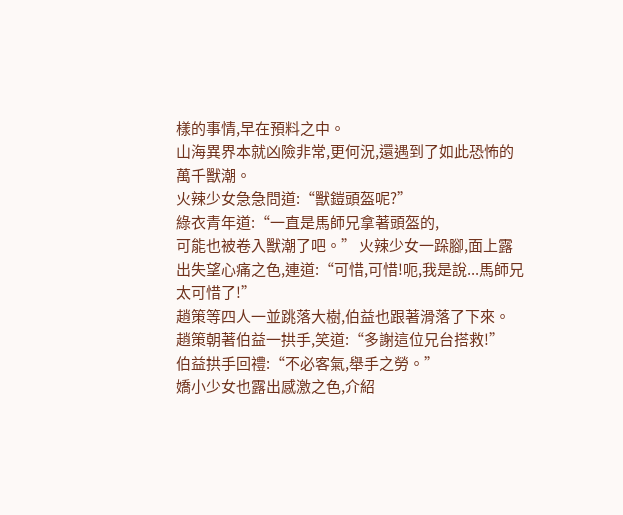樣的事情,早在預料之中。
山海異界本就凶險非常,更何況,還遇到了如此恐怖的萬千獸潮。
火辣少女急急問道:“獸鎧頭盔呢?”
綠衣青年道:“一直是馬師兄拿著頭盔的,
可能也被卷入獸潮了吧。” 火辣少女一跺腳,面上露出失望心痛之色,連道:“可惜,可惜!呃,我是說...馬師兄太可惜了!”
趙策等四人一並跳落大樹,伯益也跟著滑落了下來。
趙策朝著伯益一拱手,笑道:“多謝這位兄台搭救!”
伯益拱手回禮:“不必客氣,舉手之勞。”
嬌小少女也露出感激之色,介紹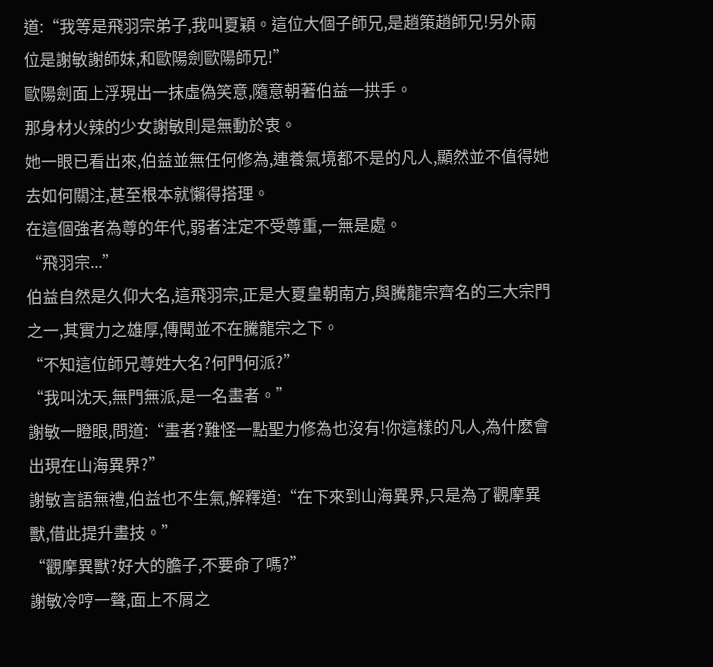道:“我等是飛羽宗弟子,我叫夏穎。這位大個子師兄,是趙策趙師兄!另外兩位是謝敏謝師妹,和歐陽劍歐陽師兄!”
歐陽劍面上浮現出一抹虛偽笑意,隨意朝著伯益一拱手。
那身材火辣的少女謝敏則是無動於衷。
她一眼已看出來,伯益並無任何修為,連養氣境都不是的凡人,顯然並不值得她去如何關注,甚至根本就懶得搭理。
在這個強者為尊的年代,弱者注定不受尊重,一無是處。
“飛羽宗...”
伯益自然是久仰大名,這飛羽宗,正是大夏皇朝南方,與騰龍宗齊名的三大宗門之一,其實力之雄厚,傳聞並不在騰龍宗之下。
“不知這位師兄尊姓大名?何門何派?”
“我叫沈天,無門無派,是一名畫者。”
謝敏一瞪眼,問道:“畫者?難怪一點聖力修為也沒有!你這樣的凡人,為什麽會出現在山海異界?”
謝敏言語無禮,伯益也不生氣,解釋道:“在下來到山海異界,只是為了觀摩異獸,借此提升畫技。”
“觀摩異獸?好大的膽子,不要命了嗎?”
謝敏冷哼一聲,面上不屑之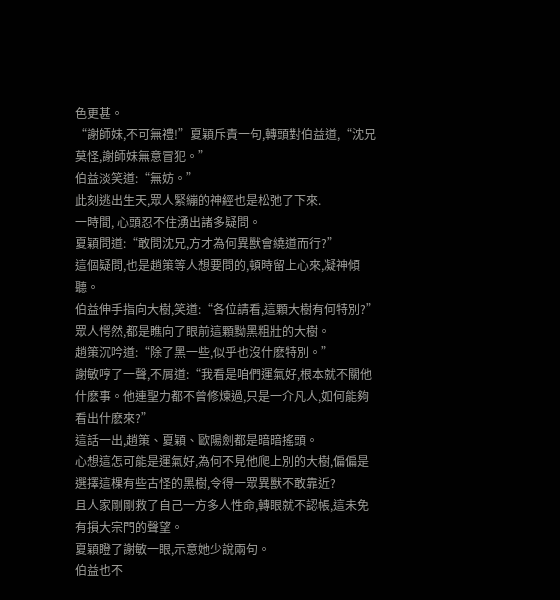色更甚。
“謝師妹,不可無禮!”夏穎斥責一句,轉頭對伯益道,“沈兄莫怪,謝師妹無意冒犯。”
伯益淡笑道:“無妨。”
此刻逃出生天,眾人緊繃的神經也是松弛了下來.
一時間, 心頭忍不住湧出諸多疑問。
夏穎問道:“敢問沈兄,方才為何異獸會繞道而行?”
這個疑問,也是趙策等人想要問的,頓時留上心來,凝神傾聽。
伯益伸手指向大樹,笑道:“各位請看,這顆大樹有何特別?”
眾人愕然,都是瞧向了眼前這顆黝黑粗壯的大樹。
趙策沉吟道:“除了黑一些,似乎也沒什麽特別。”
謝敏哼了一聲,不屑道:“我看是咱們運氣好,根本就不關他什麽事。他連聖力都不曾修煉過,只是一介凡人,如何能夠看出什麽來?”
這話一出,趙策、夏穎、歐陽劍都是暗暗搖頭。
心想這怎可能是運氣好,為何不見他爬上別的大樹,偏偏是選擇這棵有些古怪的黑樹,令得一眾異獸不敢靠近?
且人家剛剛救了自己一方多人性命,轉眼就不認帳,這未免有損大宗門的聲望。
夏穎瞪了謝敏一眼,示意她少說兩句。
伯益也不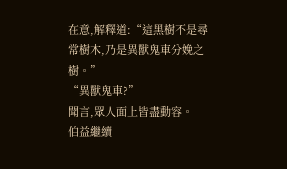在意,解釋道:“這黑樹不是尋常樹木,乃是異獸鬼車分娩之樹。”
“異獸鬼車?”
聞言,眾人面上皆盡動容。
伯益繼續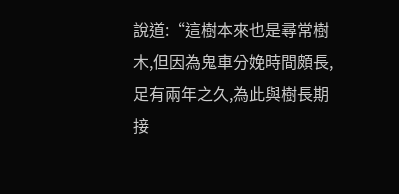說道:“這樹本來也是尋常樹木,但因為鬼車分娩時間頗長,足有兩年之久,為此與樹長期接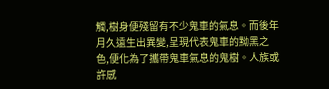觸,樹身便殘留有不少鬼車的氣息。而後年月久遠生出異變,呈現代表鬼車的黝黑之色,便化為了攜帶鬼車氣息的鬼樹。人族或許感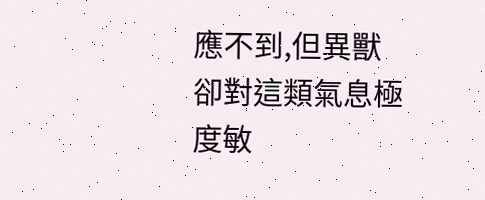應不到,但異獸卻對這類氣息極度敏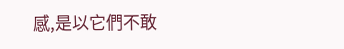感,是以它們不敢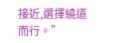接近,選擇繞道而行。”